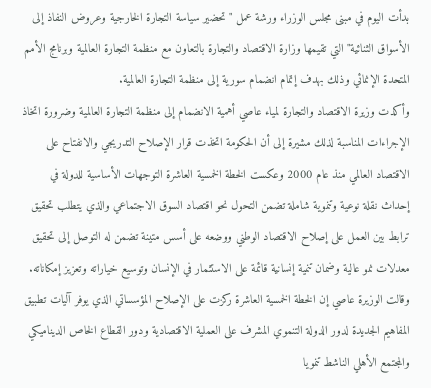بدأت اليوم في مبنى مجلس الوزراء ورشة عمل "تحضير سياسة التجارة الخارجية وعروض النفاذ إلى الأسواق الثنائية" التي تقيمها وزارة الاقتصاد والتجارة بالتعاون مع منظمة التجارة العالمية وبرنامج الأمم المتحدة الإنمائي وذلك بهدف إتمام انضمام سورية إلى منظمة التجارة العالمية.
وأكدت وزيرة الاقتصاد والتجارة لمياء عاصي أهمية الانضمام إلى منظمة التجارة العالمية وضرورة اتخاذ الإجراءات المناسبة لذلك مشيرة إلى أن الحكومة اتخذت قرار الإصلاح التدريجي والانفتاح على الاقتصاد العالمي منذ عام 2000 وعكست الخطة الخمسية العاشرة التوجهات الأساسية للدولة في إحداث نقلة نوعية وتنموية شاملة تضمن التحول نحو اقتصاد السوق الاجتماعي والذي يتطلب تحقيق ترابط بين العمل على إصلاح الاقتصاد الوطني ووضعه على أسس متينة تضمن له التوصل إلى تحقيق معدلات نمو عالية وضمان تنمية إنسانية قائمة على الاستثمار في الإنسان وتوسيع خياراته وتعزيز إمكاناته.
وقالت الوزيرة عاصي إن الخطة الخمسية العاشرة ركزت على الإصلاح المؤسساتي الذي يوفر آليات تطبيق المفاهيم الجديدة لدور الدولة التنموي المشرف على العملية الاقتصادية ودور القطاع الخاص الديناميكي والمجتمع الأهلي الناشط تنمويا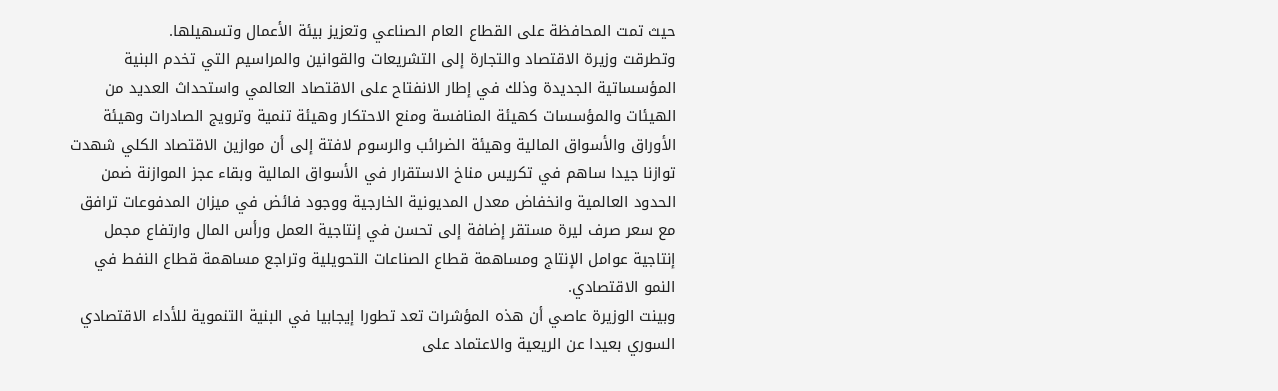حيث تمت المحافظة على القطاع العام الصناعي وتعزيز بيئة الأعمال وتسهيلها.
وتطرقت وزيرة الاقتصاد والتجارة إلى التشريعات والقوانين والمراسيم التي تخدم البنية المؤسساتية الجديدة وذلك في إطار الانفتاح على الاقتصاد العالمي واستحداث العديد من الهيئات والمؤسسات كهيئة المنافسة ومنع الاحتكار وهيئة تنمية وترويج الصادرات وهيئة الأوراق والأسواق المالية وهيئة الضرائب والرسوم لافتة إلى أن موازين الاقتصاد الكلي شهدت توازنا جيدا ساهم في تكريس مناخ الاستقرار في الأسواق المالية وبقاء عجز الموازنة ضمن الحدود العالمية وانخفاض معدل المديونية الخارجية ووجود فائض في ميزان المدفوعات ترافق مع سعر صرف ليرة مستقر إضافة إلى تحسن في إنتاجية العمل ورأس المال وارتفاع مجمل إنتاجية عوامل الإنتاج ومساهمة قطاع الصناعات التحويلية وتراجع مساهمة قطاع النفط في النمو الاقتصادي.
وبينت الوزيرة عاصي أن هذه المؤشرات تعد تطورا إيجابيا في البنية التنموية للأداء الاقتصادي السوري بعيدا عن الريعية والاعتماد على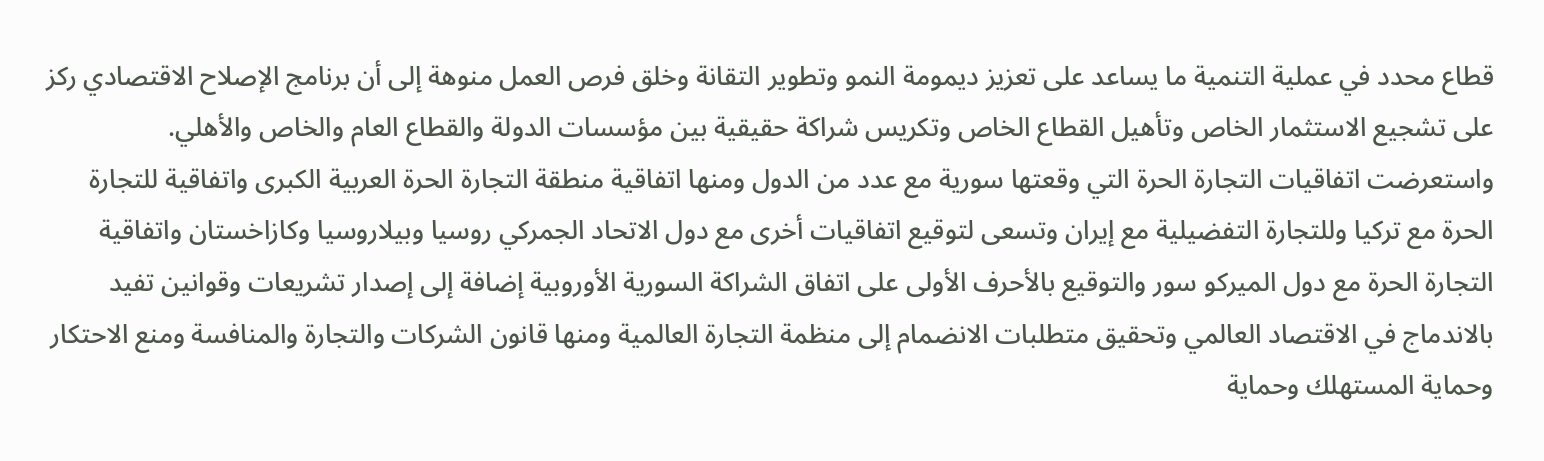قطاع محدد في عملية التنمية ما يساعد على تعزيز ديمومة النمو وتطوير التقانة وخلق فرص العمل منوهة إلى أن برنامج الإصلاح الاقتصادي ركز على تشجيع الاستثمار الخاص وتأهيل القطاع الخاص وتكريس شراكة حقيقية بين مؤسسات الدولة والقطاع العام والخاص والأهلي.
واستعرضت اتفاقيات التجارة الحرة التي وقعتها سورية مع عدد من الدول ومنها اتفاقية منطقة التجارة الحرة العربية الكبرى واتفاقية للتجارة الحرة مع تركيا وللتجارة التفضيلية مع إيران وتسعى لتوقيع اتفاقيات أخرى مع دول الاتحاد الجمركي روسيا وبيلاروسيا وكازاخستان واتفاقية التجارة الحرة مع دول الميركو سور والتوقيع بالأحرف الأولى على اتفاق الشراكة السورية الأوروبية إضافة إلى إصدار تشريعات وقوانين تفيد بالاندماج في الاقتصاد العالمي وتحقيق متطلبات الانضمام إلى منظمة التجارة العالمية ومنها قانون الشركات والتجارة والمنافسة ومنع الاحتكار وحماية المستهلك وحماية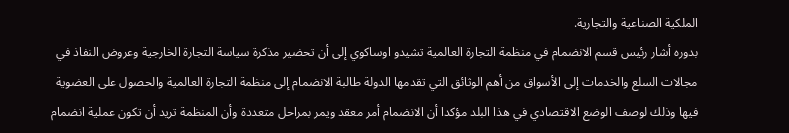الملكية الصناعية والتجارية.
بدوره أشار رئيس قسم الانضمام في منظمة التجارة العالمية تشيدو اوساكوي إلى أن تحضير مذكرة سياسة التجارة الخارجية وعروض النفاذ في مجالات السلع والخدمات إلى الأسواق من أهم الوثائق التي تقدمها الدولة طالبة الانضمام إلى منظمة التجارة العالمية والحصول على العضوية فيها وذلك لوصف الوضع الاقتصادي في هذا البلد مؤكدا أن الانضمام أمر معقد ويمر بمراحل متعددة وأن المنظمة تريد أن تكون عملية انضمام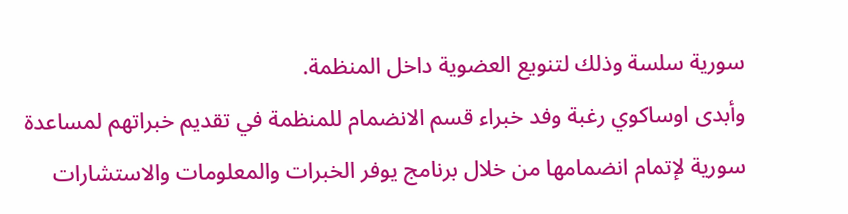سورية سلسة وذلك لتنويع العضوية داخل المنظمة.
وأبدى اوساكوي رغبة وفد خبراء قسم الانضمام للمنظمة في تقديم خبراتهم لمساعدة سورية لإتمام انضمامها من خلال برنامج يوفر الخبرات والمعلومات والاستشارات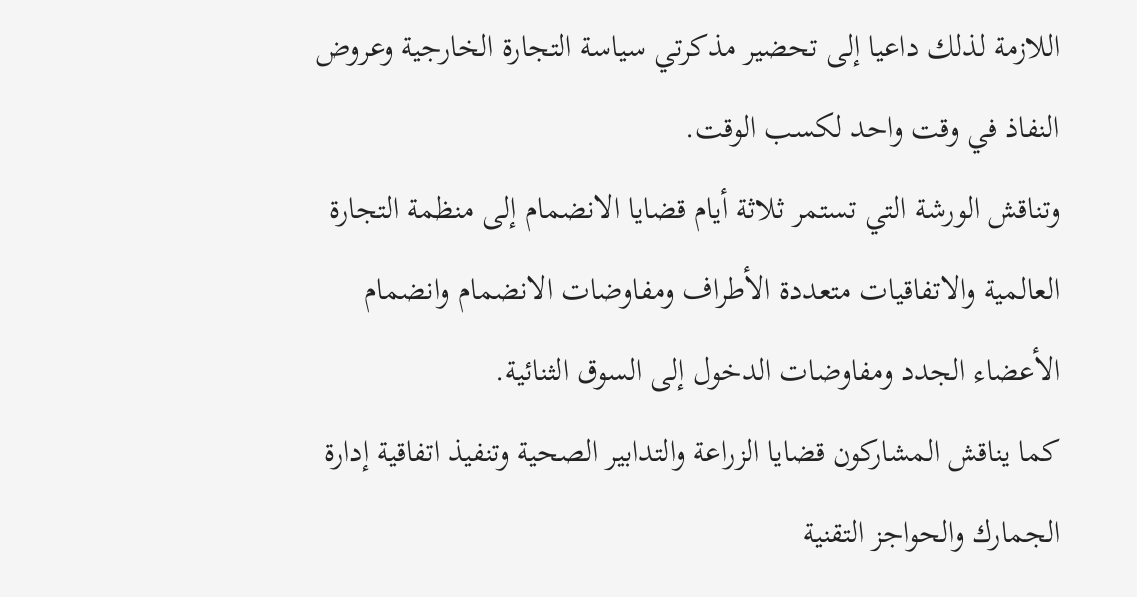اللازمة لذلك داعيا إلى تحضير مذكرتي سياسة التجارة الخارجية وعروض النفاذ في وقت واحد لكسب الوقت.
وتناقش الورشة التي تستمر ثلاثة أيام قضايا الانضمام إلى منظمة التجارة العالمية والاتفاقيات متعددة الأطراف ومفاوضات الانضمام وانضمام الأعضاء الجدد ومفاوضات الدخول إلى السوق الثنائية.
كما يناقش المشاركون قضايا الزراعة والتدابير الصحية وتنفيذ اتفاقية إدارة الجمارك والحواجز التقنية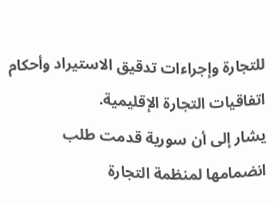للتجارة وإجراءات تدقيق الاستيراد وأحكام اتفاقيات التجارة الإقليمية.
يشار إلى أن سورية قدمت طلب انضمامها لمنظمة التجارة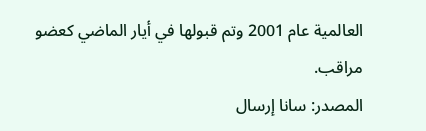العالمية عام 2001 وتم قبولها في أيار الماضي كعضو مراقب.
المصدر: سانا إرسال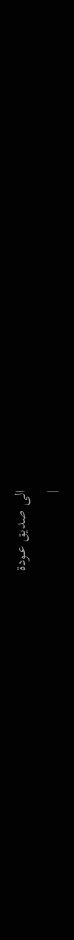الى صديق عــودة
|